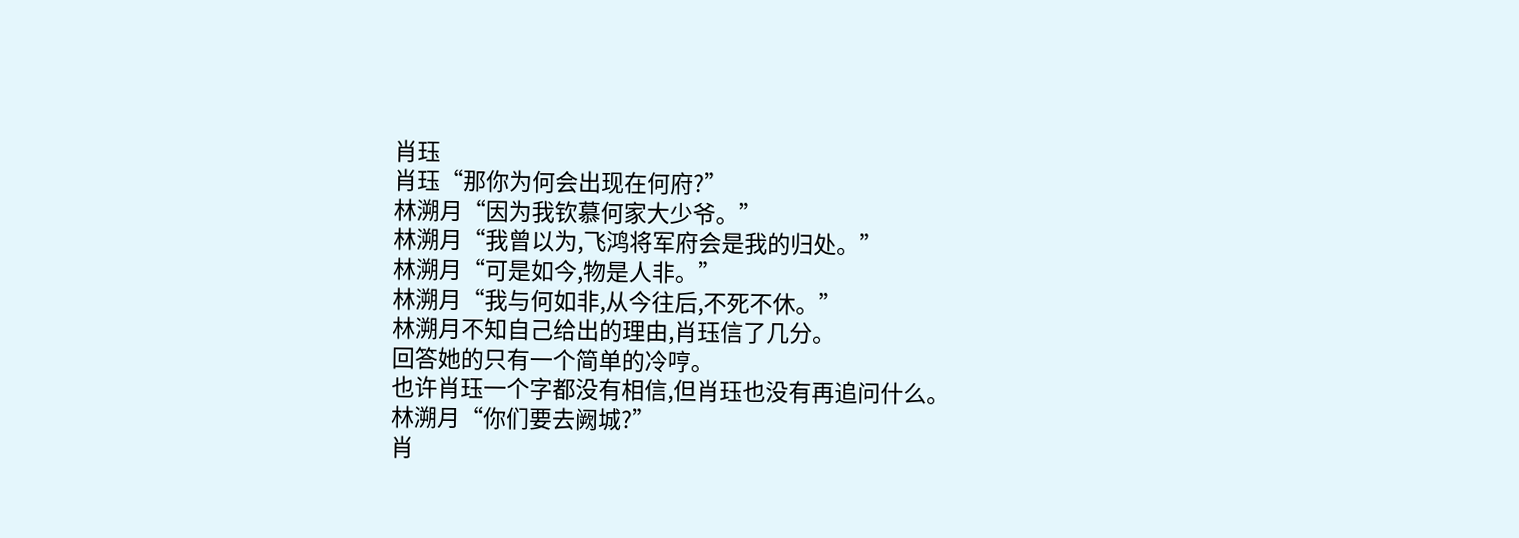肖珏
肖珏“那你为何会出现在何府?”
林溯月“因为我钦慕何家大少爷。”
林溯月“我曾以为,飞鸿将军府会是我的归处。”
林溯月“可是如今,物是人非。”
林溯月“我与何如非,从今往后,不死不休。”
林溯月不知自己给出的理由,肖珏信了几分。
回答她的只有一个简单的冷哼。
也许肖珏一个字都没有相信,但肖珏也没有再追问什么。
林溯月“你们要去阙城?”
肖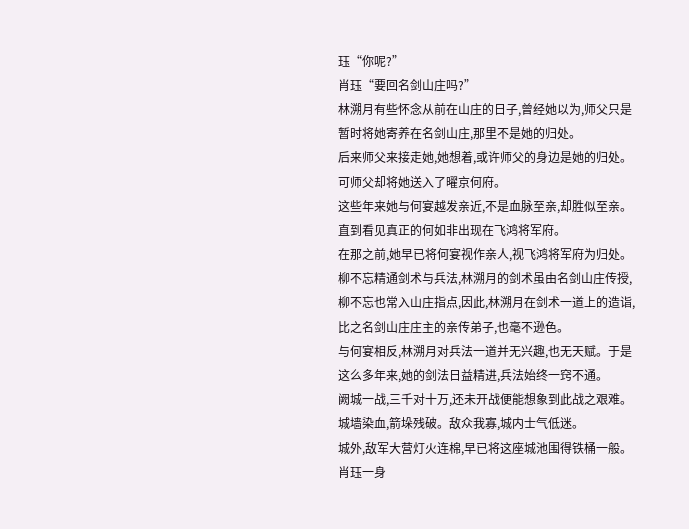珏“你呢?”
肖珏“要回名剑山庄吗?”
林溯月有些怀念从前在山庄的日子,曾经她以为,师父只是暂时将她寄养在名剑山庄,那里不是她的归处。
后来师父来接走她,她想着,或许师父的身边是她的归处。
可师父却将她送入了曜京何府。
这些年来她与何宴越发亲近,不是血脉至亲,却胜似至亲。
直到看见真正的何如非出现在飞鸿将军府。
在那之前,她早已将何宴视作亲人,视飞鸿将军府为归处。
柳不忘精通剑术与兵法,林溯月的剑术虽由名剑山庄传授,柳不忘也常入山庄指点,因此,林溯月在剑术一道上的造诣,比之名剑山庄庄主的亲传弟子,也毫不逊色。
与何宴相反,林溯月对兵法一道并无兴趣,也无天赋。于是这么多年来,她的剑法日益精进,兵法始终一窍不通。
阙城一战,三千对十万,还未开战便能想象到此战之艰难。
城墙染血,箭垛残破。敌众我寡,城内士气低迷。
城外,敌军大营灯火连棉,早已将这座城池围得铁桶一般。
肖珏一身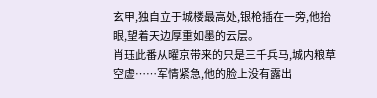玄甲,独自立于城楼最高处,银枪插在一旁,他抬眼,望着天边厚重如墨的云层。
肖珏此番从曜京带来的只是三千兵马,城内粮草空虚……军情紧急,他的脸上没有露出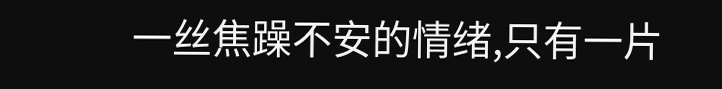一丝焦躁不安的情绪,只有一片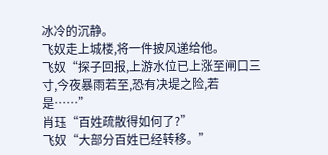冰冷的沉静。
飞奴走上城楼,将一件披风递给他。
飞奴“探子回报,上游水位已上涨至闸口三寸,今夜暴雨若至,恐有决堤之险,若是……”
肖珏“百姓疏散得如何了?”
飞奴“大部分百姓已经转移。”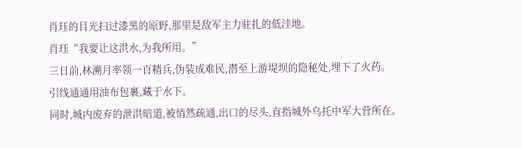肖珏的目光扫过漆黑的原野,那里是敌军主力驻扎的低洼地。
肖珏“我要让这洪水,为我所用。”
三日前,林溯月率领一百精兵,伪装成难民,潜至上游堤坝的隐秘处,埋下了火药。
引线通通用油布包裹,藏于水下。
同时,城内废弃的泄洪暗道,被悄然疏通,出口的尽头,直指城外乌托中军大营所在。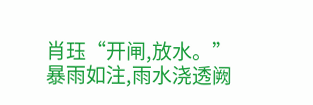肖珏“开闸,放水。”
暴雨如注,雨水浇透阙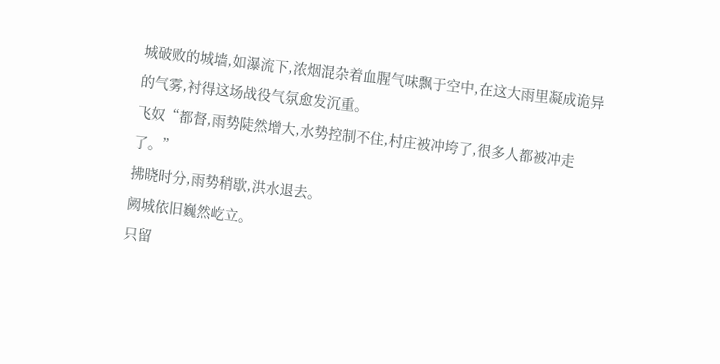城破败的城墙,如瀑流下,浓烟混杂着血腥气味飘于空中,在这大雨里凝成诡异的气雾,衬得这场战役气氛愈发沉重。
飞奴“都督,雨势陡然增大,水势控制不住,村庄被冲垮了,很多人都被冲走了。”
拂晓时分,雨势稍歇,洪水退去。
阙城依旧巍然屹立。
只留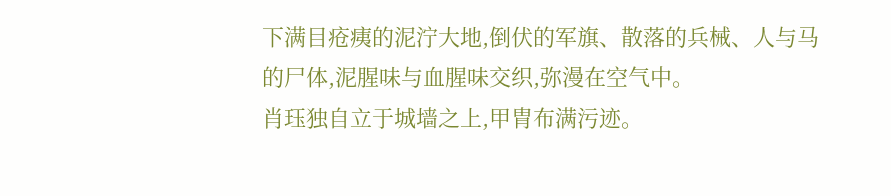下满目疮痍的泥泞大地,倒伏的军旗、散落的兵械、人与马的尸体,泥腥味与血腥味交织,弥漫在空气中。
肖珏独自立于城墙之上,甲胄布满污迹。